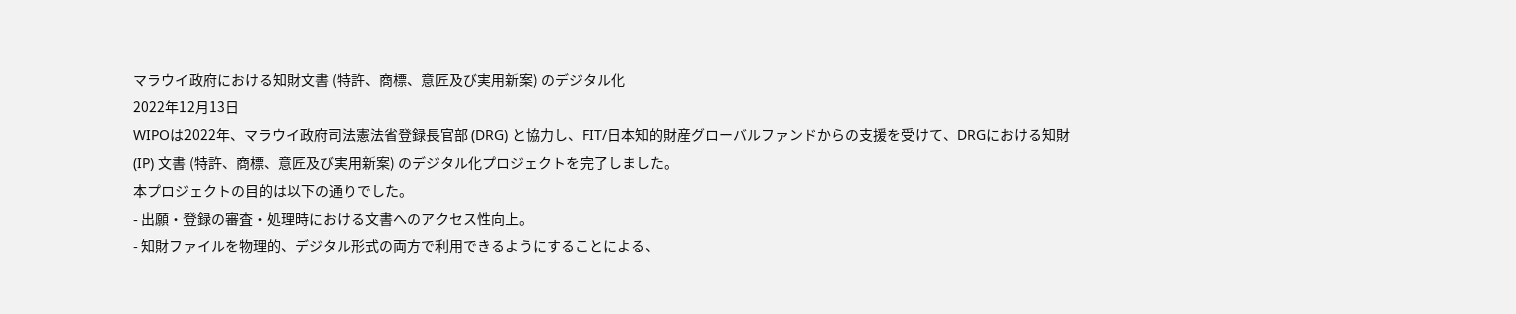マラウイ政府における知財文書 (特許、商標、意匠及び実用新案) のデジタル化
2022年12月13日
WIPOは2022年、マラウイ政府司法憲法省登録長官部 (DRG) と協力し、FIT/日本知的財産グローバルファンドからの支援を受けて、DRGにおける知財 (IP) 文書 (特許、商標、意匠及び実用新案) のデジタル化プロジェクトを完了しました。
本プロジェクトの目的は以下の通りでした。
- 出願・登録の審査・処理時における文書へのアクセス性向上。
- 知財ファイルを物理的、デジタル形式の両方で利用できるようにすることによる、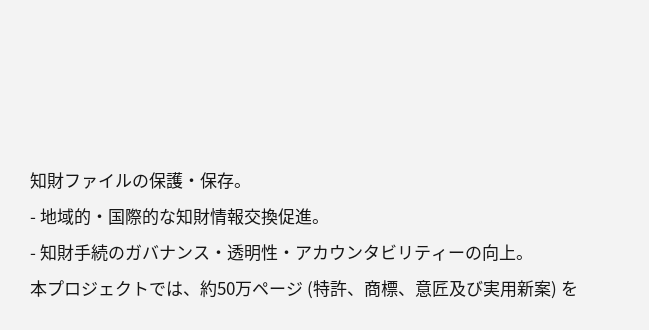知財ファイルの保護・保存。
- 地域的・国際的な知財情報交換促進。
- 知財手続のガバナンス・透明性・アカウンタビリティーの向上。
本プロジェクトでは、約50万ページ (特許、商標、意匠及び実用新案) を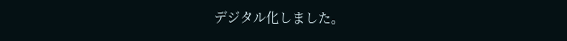デジタル化しました。